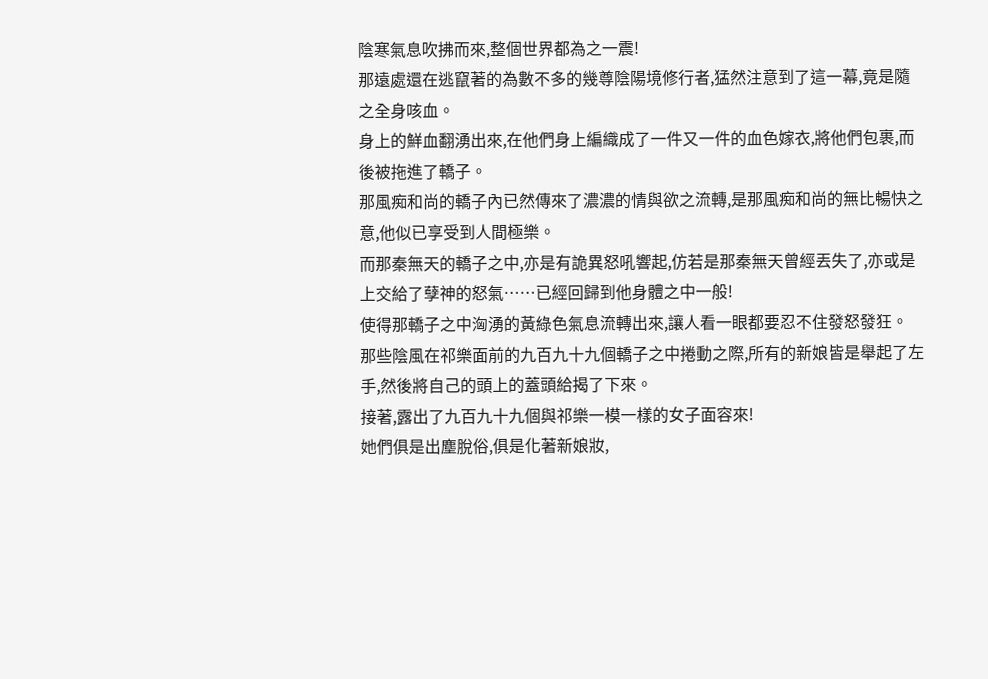陰寒氣息吹拂而來,整個世界都為之一震!
那遠處還在逃竄著的為數不多的幾尊陰陽境修行者,猛然注意到了這一幕,竟是隨之全身咳血。
身上的鮮血翻湧出來,在他們身上編織成了一件又一件的血色嫁衣,將他們包裹,而後被拖進了轎子。
那風痴和尚的轎子內已然傳來了濃濃的情與欲之流轉,是那風痴和尚的無比暢快之意,他似已享受到人間極樂。
而那秦無天的轎子之中,亦是有詭異怒吼響起,仿若是那秦無天曾經丟失了,亦或是上交給了孽神的怒氣……已經回歸到他身體之中一般!
使得那轎子之中洶湧的黃綠色氣息流轉出來,讓人看一眼都要忍不住發怒發狂。
那些陰風在祁樂面前的九百九十九個轎子之中捲動之際,所有的新娘皆是舉起了左手,然後將自己的頭上的蓋頭給揭了下來。
接著,露出了九百九十九個與祁樂一模一樣的女子面容來!
她們俱是出塵脫俗,俱是化著新娘妝,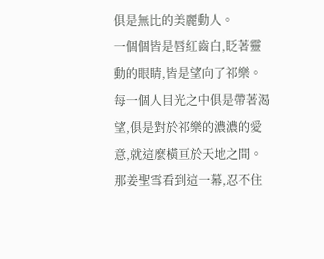俱是無比的美麗動人。
一個個皆是唇紅齒白,眨著靈動的眼睛,皆是望向了祁樂。
每一個人目光之中俱是帶著渴望,俱是對於祁樂的濃濃的愛意,就這麼橫亘於天地之間。
那姜聖雪看到這一幕,忍不住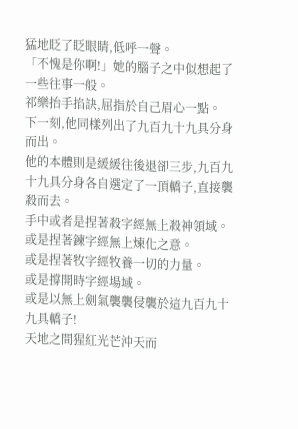猛地眨了眨眼睛,低呼一聲。
「不愧是你啊!」她的腦子之中似想起了一些往事一般。
祁樂抬手掐訣,屈指於自己眉心一點。
下一刻,他同樣列出了九百九十九具分身而出。
他的本體則是緩緩往後退卻三步,九百九十九具分身各自選定了一頂轎子,直接襲殺而去。
手中或者是捏著殺字經無上殺神領域。
或是捏著鍊字經無上煉化之意。
或是捏著牧字經牧養一切的力量。
或是撐開時字經場域。
或是以無上劍氣襲襲侵襲於這九百九十九具轎子!
天地之間猩紅光芒沖天而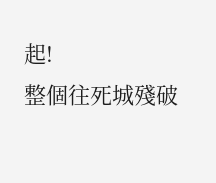起!
整個往死城殘破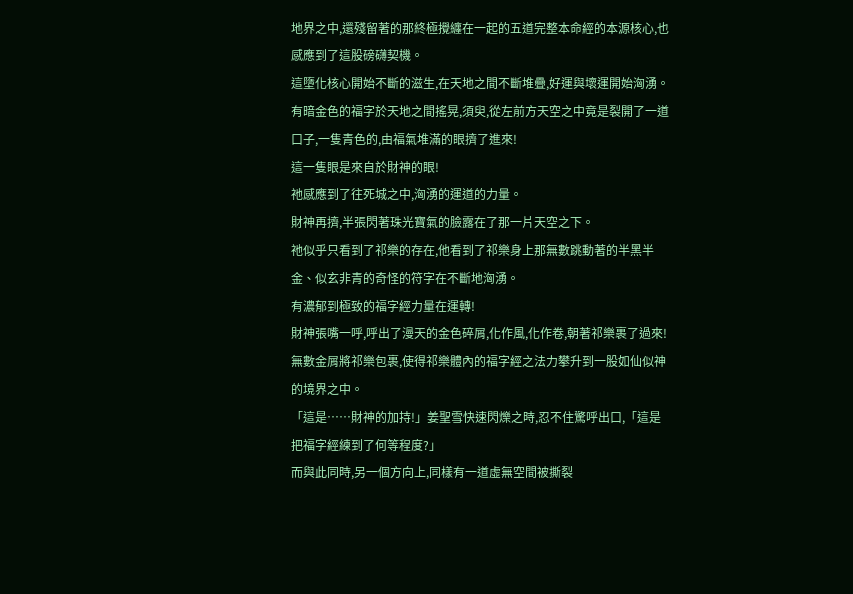地界之中,還殘留著的那終極攪纏在一起的五道完整本命經的本源核心,也感應到了這股磅礴契機。
這墮化核心開始不斷的滋生,在天地之間不斷堆疊,好運與壞運開始洶湧。
有暗金色的福字於天地之間搖晃,須臾,從左前方天空之中竟是裂開了一道口子,一隻青色的,由福氣堆滿的眼擠了進來!
這一隻眼是來自於財神的眼!
祂感應到了往死城之中,洶湧的運道的力量。
財神再擠,半張閃著珠光寶氣的臉露在了那一片天空之下。
祂似乎只看到了祁樂的存在,他看到了祁樂身上那無數跳動著的半黑半金、似玄非青的奇怪的符字在不斷地洶湧。
有濃郁到極致的福字經力量在運轉!
財神張嘴一呼,呼出了漫天的金色碎屑,化作風,化作卷,朝著祁樂裹了過來!
無數金屑將祁樂包裹,使得祁樂體內的福字經之法力攀升到一股如仙似神的境界之中。
「這是……財神的加持!」姜聖雪快速閃爍之時,忍不住驚呼出口,「這是把福字經練到了何等程度?」
而與此同時,另一個方向上,同樣有一道虛無空間被撕裂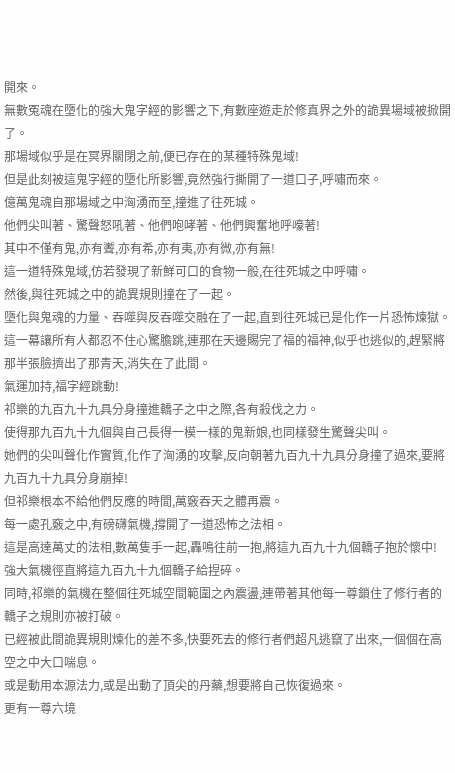開來。
無數冤魂在墮化的強大鬼字經的影響之下,有數座遊走於修真界之外的詭異場域被掀開了。
那場域似乎是在冥界關閉之前,便已存在的某種特殊鬼域!
但是此刻被這鬼字經的墮化所影響,竟然強行撕開了一道口子,呼嘯而來。
億萬鬼魂自那場域之中洶湧而至,撞進了往死城。
他們尖叫著、驚聲怒吼著、他們咆哮著、他們興奮地呼嚎著!
其中不僅有鬼,亦有聻,亦有希,亦有夷,亦有微,亦有無!
這一道特殊鬼域,仿若發現了新鮮可口的食物一般,在往死城之中呼嘯。
然後,與往死城之中的詭異規則撞在了一起。
墮化與鬼魂的力量、吞噬與反吞噬交融在了一起,直到往死城已是化作一片恐怖煉獄。
這一幕讓所有人都忍不住心驚膽跳,連那在天邊賜完了福的福神,似乎也逃似的,趕緊將那半張臉擠出了那青天,消失在了此間。
氣運加持,福字經跳動!
祁樂的九百九十九具分身撞進轎子之中之際,各有殺伐之力。
使得那九百九十九個與自己長得一模一樣的鬼新娘,也同樣發生驚聲尖叫。
她們的尖叫聲化作實質,化作了洶湧的攻擊,反向朝著九百九十九具分身撞了過來,要將九百九十九具分身崩掉!
但祁樂根本不給他們反應的時間,萬竅吞天之體再震。
每一處孔竅之中,有磅礴氣機,撐開了一道恐怖之法相。
這是高達萬丈的法相,數萬隻手一起,轟鳴往前一抱,將這九百九十九個轎子抱於懷中!
強大氣機徑直將這九百九十九個轎子給捏碎。
同時,祁樂的氣機在整個往死城空間範圍之內震盪,連帶著其他每一尊鎖住了修行者的轎子之規則亦被打破。
已經被此間詭異規則煉化的差不多,快要死去的修行者們超凡逃竄了出來,一個個在高空之中大口喘息。
或是動用本源法力,或是出動了頂尖的丹藥,想要將自己恢復過來。
更有一尊六境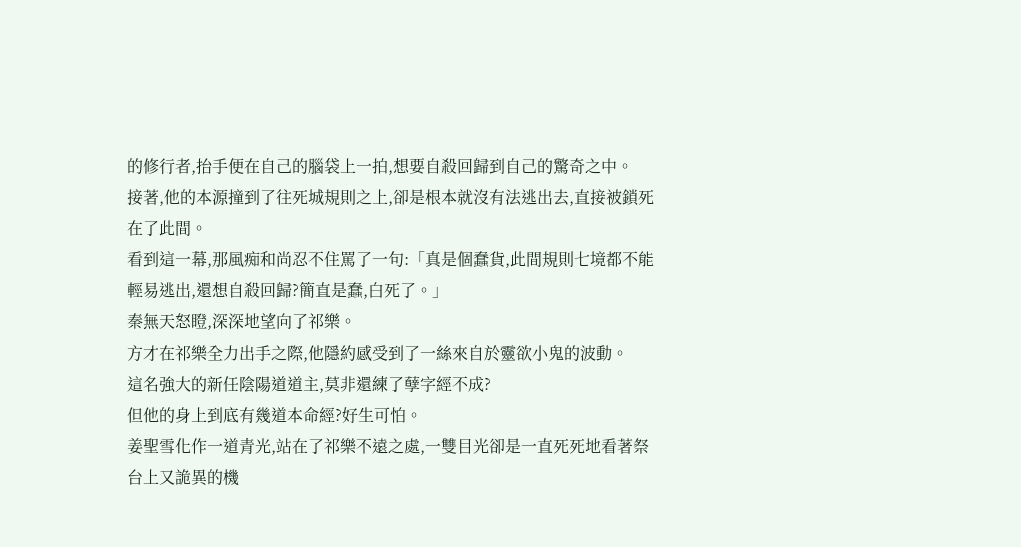的修行者,抬手便在自己的腦袋上一拍,想要自殺回歸到自己的驚奇之中。
接著,他的本源撞到了往死城規則之上,卻是根本就沒有法逃出去,直接被鎖死在了此間。
看到這一幕,那風痴和尚忍不住罵了一句:「真是個蠢貨,此間規則七境都不能輕易逃出,還想自殺回歸?簡直是蠢,白死了。」
秦無天怒瞪,深深地望向了祁樂。
方才在祁樂全力出手之際,他隱約感受到了一絲來自於靈欲小鬼的波動。
這名強大的新任陰陽道道主,莫非還練了孽字經不成?
但他的身上到底有幾道本命經?好生可怕。
姜聖雪化作一道青光,站在了祁樂不遠之處,一雙目光卻是一直死死地看著祭台上又詭異的機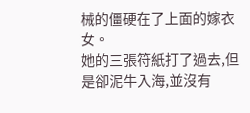械的僵硬在了上面的嫁衣女。
她的三張符紙打了過去,但是卻泥牛入海,並沒有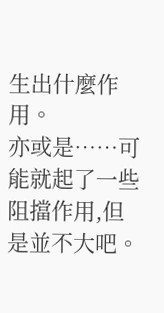生出什麼作用。
亦或是……可能就起了一些阻擋作用,但是並不大吧。